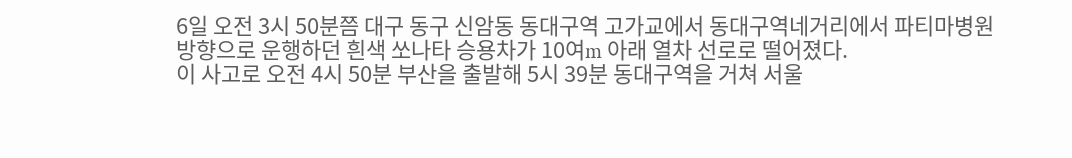6일 오전 3시 50분쯤 대구 동구 신암동 동대구역 고가교에서 동대구역네거리에서 파티마병원 방향으로 운행하던 흰색 쏘나타 승용차가 10여m 아래 열차 선로로 떨어졌다.
이 사고로 오전 4시 50분 부산을 출발해 5시 39분 동대구역을 거쳐 서울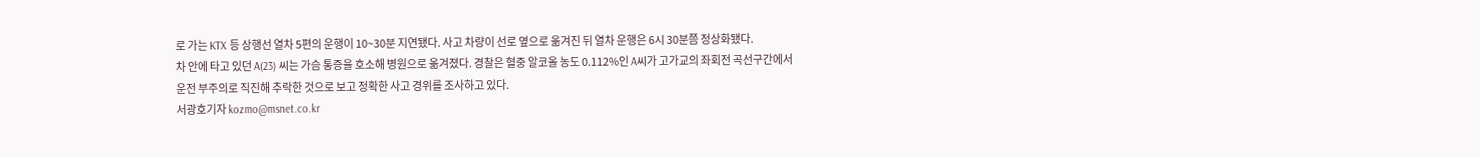로 가는 KTX 등 상행선 열차 5편의 운행이 10~30분 지연됐다. 사고 차량이 선로 옆으로 옮겨진 뒤 열차 운행은 6시 30분쯤 정상화됐다.
차 안에 타고 있던 A(23) 씨는 가슴 통증을 호소해 병원으로 옮겨졌다. 경찰은 혈중 알코올 농도 0.112%인 A씨가 고가교의 좌회전 곡선구간에서 운전 부주의로 직진해 추락한 것으로 보고 정확한 사고 경위를 조사하고 있다.
서광호기자 kozmo@msnet.co.kr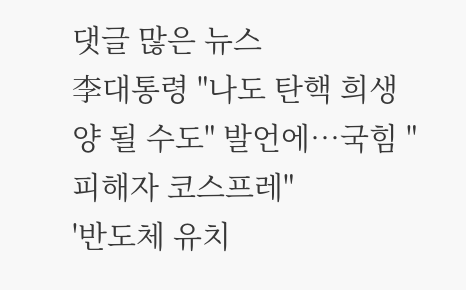댓글 많은 뉴스
李대통령 "나도 탄핵 희생양 될 수도" 발언에…국힘 "피해자 코스프레"
'반도체 유치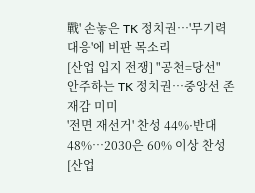戰' 손놓은 TK 정치권…'무기력 대응'에 비판 목소리
[산업 입지 전쟁] "공천=당선" 안주하는 TK 정치권…중앙선 존재감 미미
'전면 재선거' 찬성 44%·반대 48%…2030은 60% 이상 찬성
[산업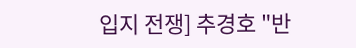입지 전쟁] 추경호 "반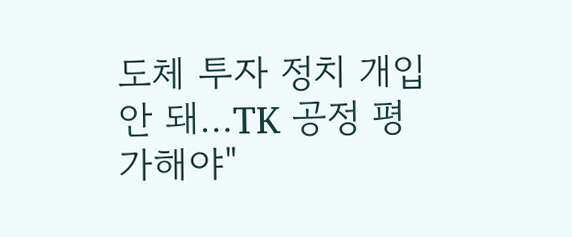도체 투자 정치 개입 안 돼…TK 공정 평가해야"